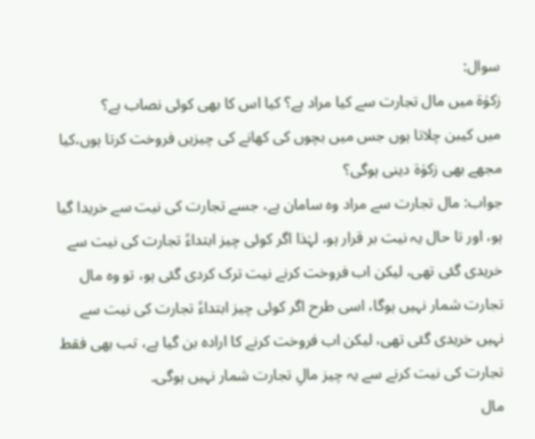سوال:
زکوٰۃ میں مال تجارت سے کیا مراد ہے؟ کیا اس کا بھی کوئی نصاب ہے؟
میں کیبن چلاتا ہوں جس میں بچوں کی کھانے کی چیزیں فروخت کرتا ہوں،کیا مجھے بھی زکوٰۃ دینی ہوگی؟
جواب: مال تجارت سے مراد وہ سامان ہے، جسے تجارت کی نیت سے خریدا گیا ہو، اور تا حال یہ نیت بر قرار ہو، لہٰذا اگر کوئی چیز ابتداءً تجارت کی نیت سے خریدی گئی تھی، لیکن اب فروخت کرنے نیت ترک کردی گئی ہو، تو وہ مال تجارت شمار نہیں ہوگا، اسی طرح اگر کوئی چیز ابتداءً تجارت کی نیت سے نہیں خریدی گئی تھی، لیکن اب فروخت کرنے کا ارادہ بن گیا ہے، تب بھی فقط تجارت کی نیت کرنے سے یہ چیز مالِ تجارت شمار نہیں ہوگی۔
مال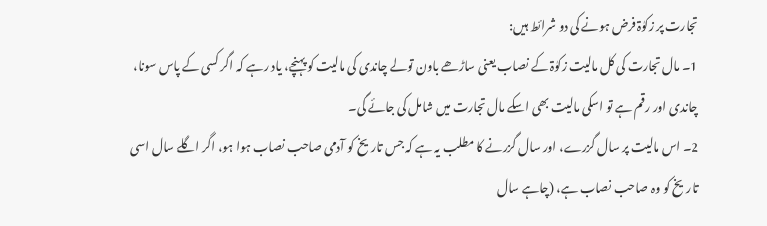تجارت پر زکوٰۃ فرض ہونے کی دو شرائط ہیں:
1۔ مال تجارت کی کل مالیت زکوٰۃ کے نصاب یعنی ساڑھے باون تولے چاندی کی مالیت کو پہنچے، یاد رہے کہ اگر کسی کے پاس سونا، چاندی اور رقم ہے تو اسکی مالیت بھی اسکے مال تجارت میں شامل کی جائے گی۔
2۔ اس مالیت پر سال گزرے، اور سال گزرنے کا مطلب یہ ہے کہ جس تاریخ کو آدمی صاحب نصاب ہوا ہو، اگر اگلے سال اسی تاریخ کو وہ صاحب نصاب ہے، (چاہے سال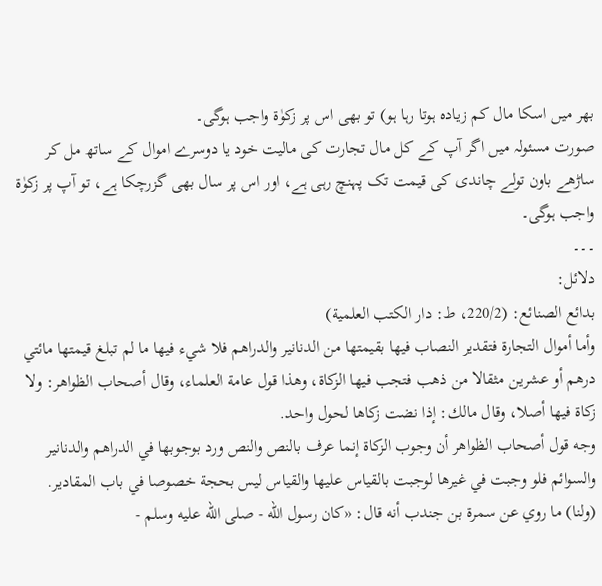بھر میں اسکا مال کم زیادہ ہوتا رہا ہو) تو بھی اس پر زکوٰۃ واجب ہوگی۔
صورت مسئولہ میں اگر آپ کے کل مال تجارت کی مالیت خود یا دوسرے اموال کے ساتھ مل کر ساڑھے باون تولے چاندی کی قیمت تک پہنچ رہی ہے، اور اس پر سال بھی گزرچکا ہے، تو آپ پر زکوٰۃ واجب ہوگی۔
۔۔۔
دلائل:
بدائع الصنائع: (220/2، ط: دار الکتب العلمیة)
وأما أموال التجارة فتقدير النصاب فيها بقيمتها من الدنانير والدراهم فلا شيء فيها ما لم تبلغ قيمتها مائتي درهم أو عشرين مثقالا من ذهب فتجب فيها الزكاة، وهذا قول عامة العلماء، وقال أصحاب الظواهر: ولا زكاة فيها أصلا، وقال مالك: إذا نضت زكاها لحول واحد.
وجه قول أصحاب الظواهر أن وجوب الزكاة إنما عرف بالنص والنص ورد بوجوبها في الدراهم والدنانير والسوائم فلو وجبت في غيرها لوجبت بالقياس عليها والقياس ليس بحجة خصوصا في باب المقادير.
(ولنا) ما روي عن سمرة بن جندب أنه قال: «كان رسول الله - صلى الله عليه وسلم -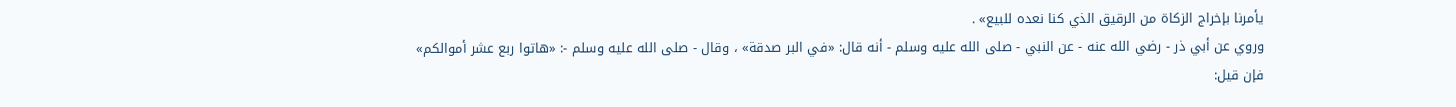يأمرنا بإخراج الزكاة من الرقيق الذي كنا نعده للبيع» .
وروي عن أبي ذر - رضي الله عنه - عن النبي - صلى الله عليه وسلم - أنه قال: «في البر صدقة» ، وقال - صلى الله عليه وسلم -: «هاتوا ربع عشر أموالكم» فإن قيل: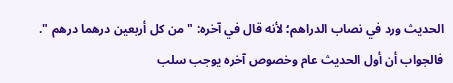الحديث ورد في نصاب الدراهم؛ لأنه قال في آخره: " من كل أربعين درهما درهم ".
فالجواب أن أول الحديث عام وخصوص آخره يوجب سلب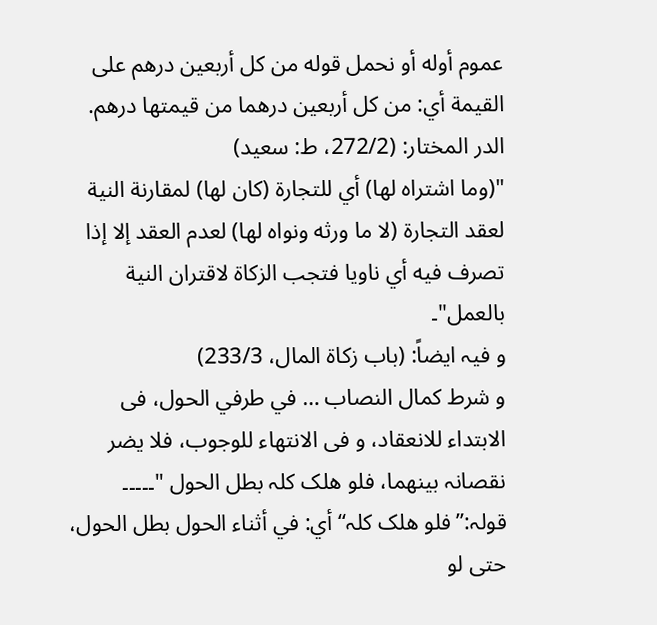عموم أوله أو نحمل قوله من كل أربعين درهم على القيمة أي: من كل أربعين درهما من قيمتها درهم.
الدر المختار: (272/2، ط: سعید)
"(وما اشتراه لها) أي للتجارة (كان لها) لمقارنة النية لعقد التجارة (لا ما ورثه ونواه لها) لعدم العقد إلا إذا تصرف فيه أي ناويا فتجب الزكاة لاقتران النية بالعمل"۔
و فیہ ایضاً: (باب زکاة المال، 233/3)
و شرط کمال النصاب … في طرفي الحول، فی الابتداء للانعقاد، و فی الانتھاء للوجوب، فلا یضر نقصانہ بینھما، فلو ھلک کلہ بطل الحول "۔۔۔۔۔
قولہ:”فلو ھلک کلہ“ أي: في أثناء الحول بطل الحول، حتی لو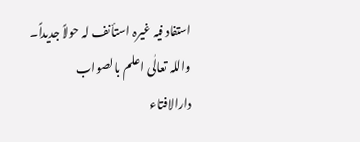استفاد فیہ غیرہ استأنف لہ حولاً جدیداً۔
واللہ تعالٰی اعلم بالصواب
دارالافتاء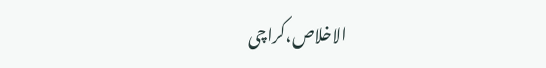الاخلاص،کراچی